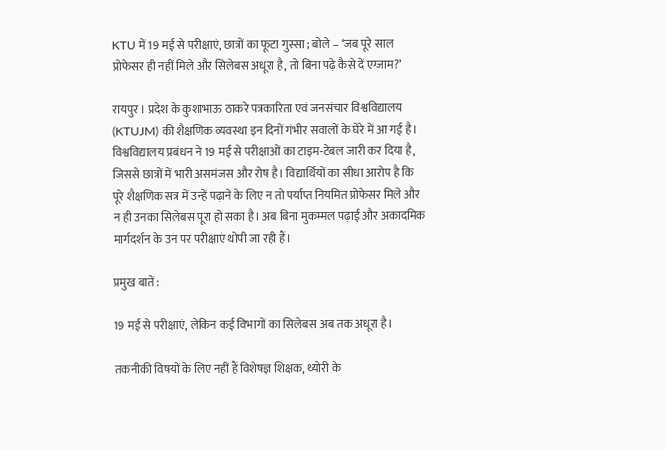KTU में 19 मई से परीक्षाएं, छात्रों का फूटा गुस्सा ; बोले – ‘जब पूरे साल प्रोफेसर ही नहीं मिले और सिलेबस अधूरा है, तो बिना पढ़े कैसे दें एग्जाम?’

रायपुर । प्रदेश के कुशाभाऊ ठाकरे पत्रकारिता एवं जनसंचार विश्वविद्यालय (KTUJM) की शैक्षणिक व्यवस्था इन दिनों गंभीर सवालों के घेरे में आ गई है। विश्वविद्यालय प्रबंधन ने 19 मई से परीक्षाओं का टाइम-टेबल जारी कर दिया है, जिससे छात्रों में भारी असमंजस और रोष है। विद्यार्थियों का सीधा आरोप है कि पूरे शैक्षणिक सत्र में उन्हें पढ़ाने के लिए न तो पर्याप्त नियमित प्रोफेसर मिले और न ही उनका सिलेबस पूरा हो सका है। अब बिना मुकम्मल पढ़ाई और अकादमिक मार्गदर्शन के उन पर परीक्षाएं थोपी जा रही हैं।

प्रमुख बातें :

19 मई से परीक्षाएं, लेकिन कई विभागों का सिलेबस अब तक अधूरा है।

तकनीकी विषयों के लिए नहीं हैं विशेषज्ञ शिक्षक, थ्योरी के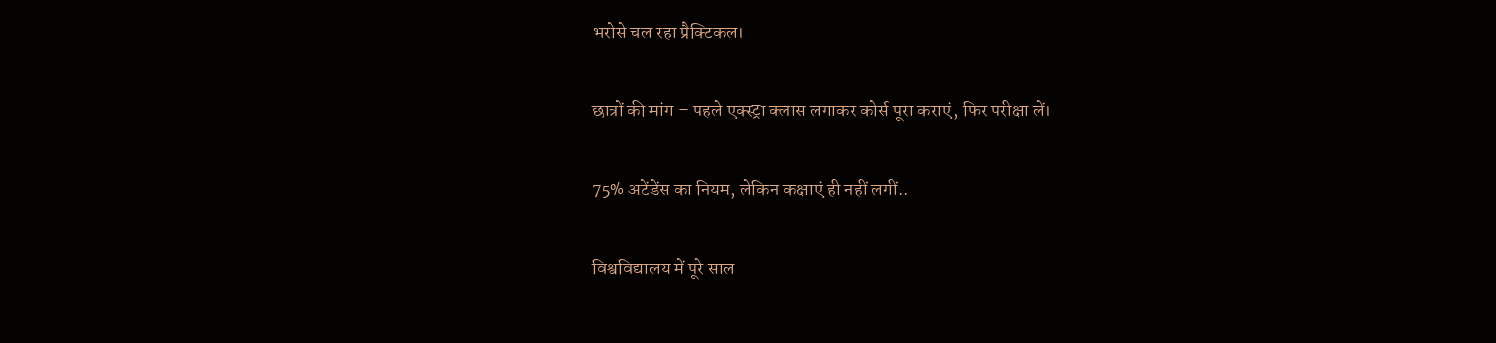भरोसे चल रहा प्रैक्टिकल।

छात्रों की मांग – पहले एक्स्ट्रा क्लास लगाकर कोर्स पूरा कराएं, फिर परीक्षा लें।

75% अटेंडेंस का नियम, लेकिन कक्षाएं ही नहीं लगीं..

विश्वविद्यालय में पूरे साल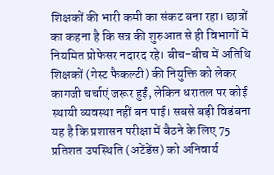शिक्षकों की भारी कमी का संकट बना रहा। छात्रों का कहना है कि सत्र की शुरुआत से ही विभागों में नियमित प्रोफेसर नदारद रहे। बीच-बीच में अतिथि शिक्षकों (गेस्ट फैकल्टी) की नियुक्ति को लेकर कागजी चर्चाएं जरूर हुईं, लेकिन धरातल पर कोई स्थायी व्यवस्था नहीं बन पाई। सबसे बड़ी विडंबना यह है कि प्रशासन परीक्षा में बैठने के लिए 75 प्रतिशत उपस्थिति (अटेंडेंस) को अनिवार्य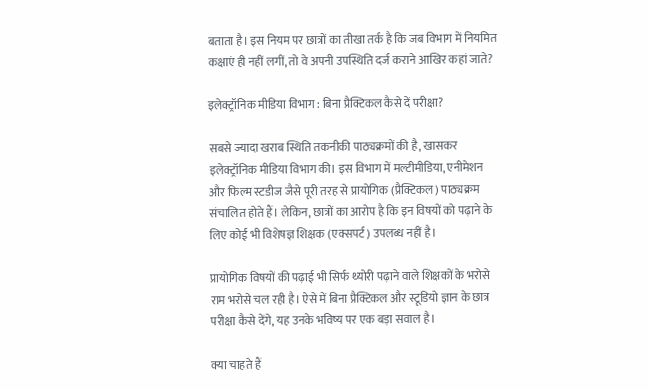बताता है। इस नियम पर छात्रों का तीखा तर्क है कि जब विभाग में नियमित कक्षाएं ही नहीं लगीं, तो वे अपनी उपस्थिति दर्ज कराने आखिर कहां जाते?

इलेक्ट्रॉनिक मीडिया विभाग : बिना प्रैक्टिकल कैसे दें परीक्षा?

सबसे ज्यादा खराब स्थिति तकनीकी पाठ्यक्रमों की है, खासकर इलेक्ट्रॉनिक मीडिया विभाग की। इस विभाग में मल्टीमीडिया, एनीमेशन और फिल्म स्टडीज जैसे पूरी तरह से प्रायोगिक (प्रैक्टिकल) पाठ्यक्रम संचालित होते हैं। लेकिन, छात्रों का आरोप है कि इन विषयों को पढ़ाने के लिए कोई भी विशेषज्ञ शिक्षक (एक्सपर्ट) उपलब्ध नहीं है।

प्रायोगिक विषयों की पढ़ाई भी सिर्फ थ्योरी पढ़ाने वाले शिक्षकों के भरोसे राम भरोसे चल रही है। ऐसे में बिना प्रैक्टिकल और स्टूडियो ज्ञान के छात्र परीक्षा कैसे देंगे, यह उनके भविष्य पर एक बड़ा सवाल है।

क्या चाहते हैं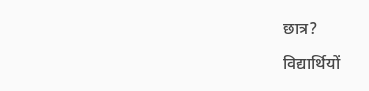छात्र?

विद्यार्थियों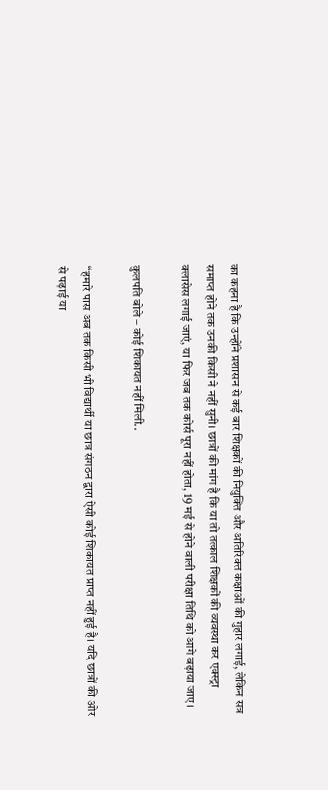का कहना है कि उन्होंने प्रशासन से कई बार शिक्षकों की नियुक्ति और अतिरिक्त कक्षाओं की गुहार लगाई, लेकिन सत्र समाप्त होने तक उनकी किसी ने नहीं सुनी। छात्रों की मांग है कि या तो तत्काल शिक्षकों की व्यवस्था कर एक्स्ट्रा क्लासेस लगाई जाएं, या फिर जब तक कोर्स पूरा नहीं होता, 19 मई से होने वाली परीक्षा तिथि को आगे बढ़ाया जाए।

कुलपति बोले – कोई शिकायत नहीं मिली..

“हमारे पास अब तक किसी भी विद्यार्थी या छात्र संगठन द्वारा ऐसी कोई शिकायत प्राप्त नहीं हुई है। यदि छात्रों की ओर से पढ़ाई या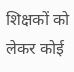शिक्षकों को लेकर कोई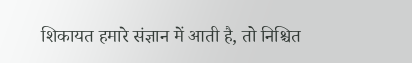शिकायत हमारे संज्ञान में आती है, तो निश्चित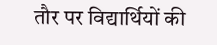तौर पर विद्यार्थियों की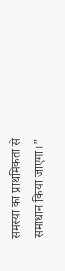समस्या का प्राथमिकता से समाधान किया जाएगा।”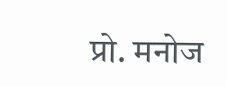प्रो. मनोज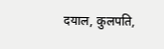दयाल, कुलपति,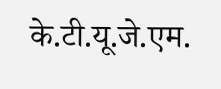के.टी.यू.जे.एम.